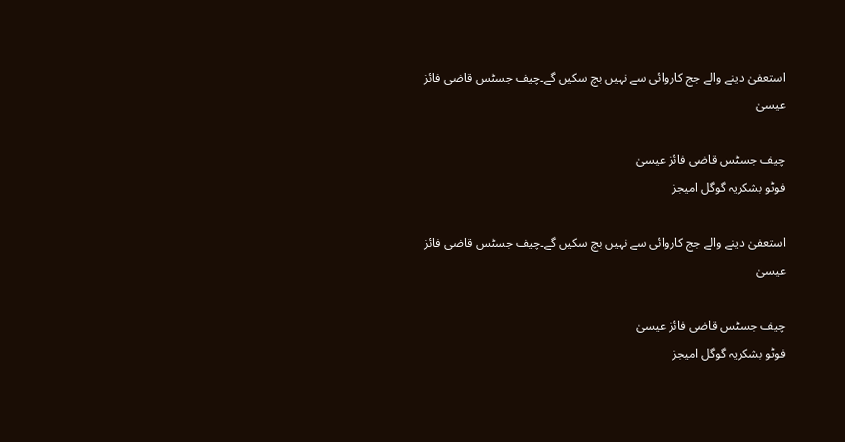استعفیٰ دینے والے جج کاروائی سے نہیں بچ سکیں گے۔چیف جسٹس قاضی فائز عیسیٰ

چیف جسٹس قاضی فائز عیسیٰ
فوٹو بشکریہ گوگل امیجز

استعفیٰ دینے والے جج کاروائی سے نہیں بچ سکیں گے۔چیف جسٹس قاضی فائز عیسیٰ

چیف جسٹس قاضی فائز عیسیٰ
فوٹو بشکریہ گوگل امیجز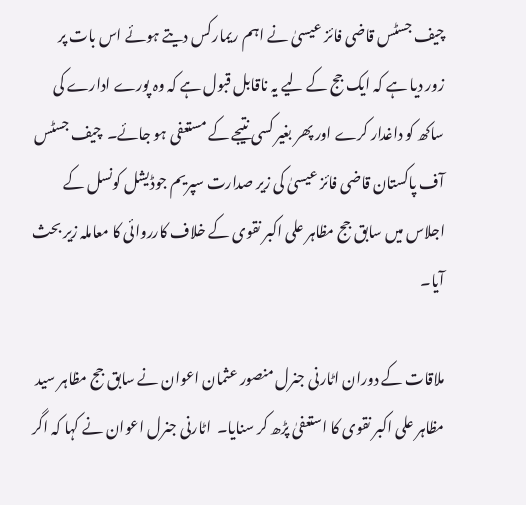چیف جسٹس قاضی فائز عیسیٰ نے اہم ریمارکس دیتے ہوئے اس بات پر
زور دیا ہے کہ ایک جج کے لیے یہ ناقابل قبول ہے کہ وہ پورے ادارے کی ساکھ کو داغدار کرے اور پھر بغیر کسی نتیجے کے مستعفی ہو جائے۔  چیف جسٹس آف پاکستان قاضی فائز عیسیٰ کی زیر صدارت سپریم جوڈیشل کونسل کے اجلاس میں سابق جج مظاہر علی اکبر نقوی کے خلاف کارروائی کا معاملہ زیر بحث آیا۔

ملاقات کے دوران اٹارنی جنرل منصور عثمان اعوان نے سابق جج مظاہر سید مظاہر علی اکبر نقوی کا استعفیٰ پڑھ کر سنایا۔  اٹارنی جنرل اعوان نے کہا کہ اگر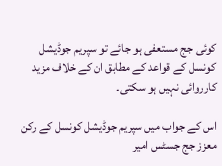کوئی جج مستعفی ہو جائے تو سپریم جوڈیشل کونسل کے قواعد کے مطابق ان کے خلاف مزید کارروائی نہیں ہو سکتی۔

اس کے جواب میں سپریم جوڈیشل کونسل کے رکن معزز جج جسٹس امیر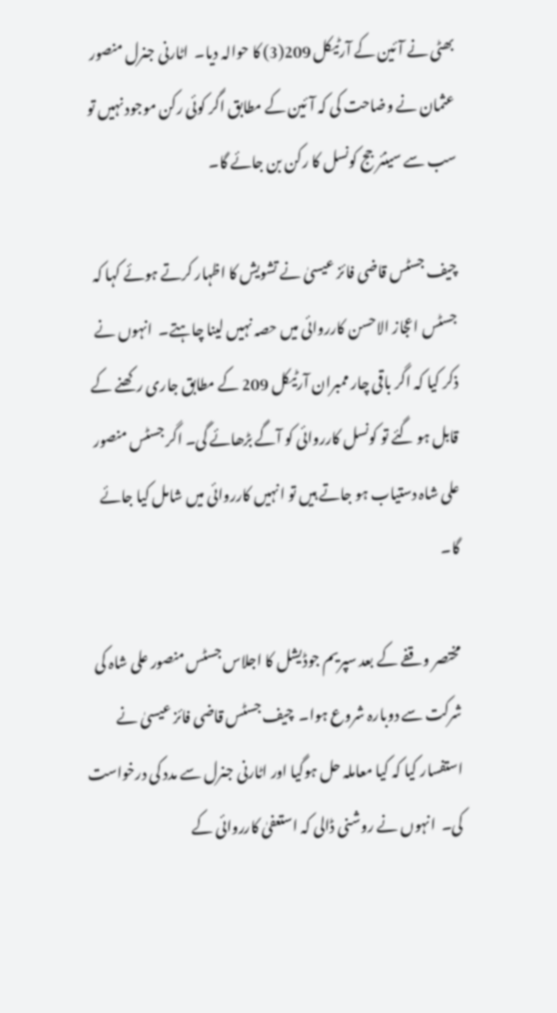بھٹی نے آئین کے آرٹیکل 209(3) کا حوالہ دیا۔  اٹارنی جنرل منصور عثمان نے وضاحت کی کہ آئین کے مطابق اگر کوئی رکن موجود نہیں تو سب سے سینئر جج کونسل کا رکن بن جائے گا۔

چیف جسٹس قاضی فائز عیسیٰ نے تشویش کا اظہار کرتے ہوئے کہا کہ جسٹس اعجاز الاحسن کارروائی میں حصہ نہیں لینا چاہتے۔  انہوں نے ذکر کیا کہ اگر باقی چار ممبران آرٹیکل 209 کے مطابق جاری رکھنے کے قابل ہو گئے تو کونسل کارروائی کو آگے بڑھائے گی۔ اگر جسٹس منصور علی شاہ دستیاب ہو جاتے ہیں تو انہیں کارروائی میں شامل کیا جائے گا۔

مختصر وقفے کے بعد سپریم جوڈیشل کا اجلاس جسٹس منصور علی شاہ کی شرکت سے دوبارہ شروع ہوا۔  چیف جسٹس قاضی فائز عیسیٰ نے استفسار کیا کہ کیا معاملہ حل ہوگیا اور اٹارنی جنرل سے مدد کی درخواست کی۔  انہوں نے روشنی ڈالی کہ استعفیٰ کارروائی کے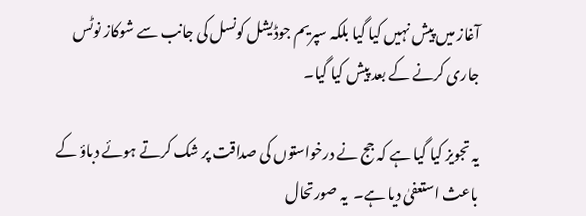آغاز میں پیش نہیں کیا گیا بلکہ سپریم جوڈیشل کونسل کی جانب سے شوکاز نوٹس جاری کرنے کے بعد پیش کیا گیا۔

یہ تجویز کیا گیا ہے کہ جج نے درخواستوں کی صداقت پر شک کرتے ہوئے دباؤ کے باعث استعفیٰ دیا ہے۔  یہ صورتحال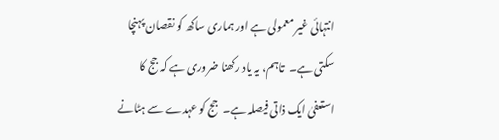انتہائی غیر معمولی ہے اور ہماری ساکھ کو نقصان پہنچا سکتی ہے۔  تاہم، یہ یاد رکھنا ضروری ہے کہ جج کا استعفیٰ ایک ذاتی فیصلہ ہے۔  جج کو عہدے سے ہٹانے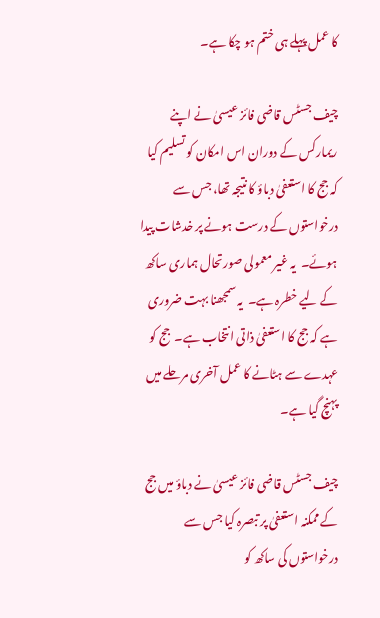کا عمل پہلے ہی ختم ہو چکا ہے۔

چیف جسٹس قاضی فائز عیسیٰ نے اپنے ریمارکس کے دوران اس امکان کو تسلیم کیا کہ جج کا استعفیٰ دباؤ کا نتیجہ تھا، جس سے درخواستوں کے درست ہونے پر خدشات پیدا ہوئے۔  یہ غیر معمولی صورتحال ہماری ساکھ کے لیے خطرہ ہے۔  یہ سمجھنا بہت ضروری ہے کہ جج کا استعفیٰ ذاتی انتخاب ہے۔  جج کو عہدے سے ہٹانے کا عمل آخری مرحلے میں پہنچ گیا ہے۔

چیف جسٹس قاضی فائز عیسیٰ نے دباؤ میں جج کے ممکنہ استعفیٰ پر تبصرہ کیا جس سے درخواستوں کی ساکھ کو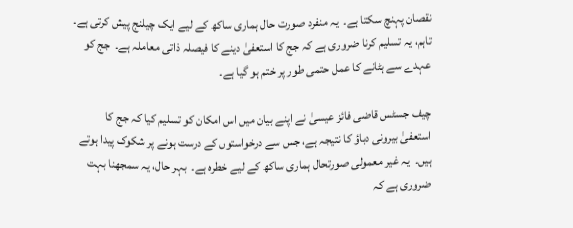نقصان پہنچ سکتا ہے۔  یہ منفرد صورت حال ہماری ساکھ کے لیے ایک چیلنج پیش کرتی ہے۔  تاہم، یہ تسلیم کرنا ضروری ہے کہ جج کا استعفیٰ دینے کا فیصلہ ذاتی معاملہ ہے۔  جج کو عہدے سے ہٹانے کا عمل حتمی طور پر ختم ہو گیا ہے۔

چیف جسٹس قاضی فائز عیسیٰ نے اپنے بیان میں اس امکان کو تسلیم کیا کہ جج کا استعفیٰ بیرونی دباؤ کا نتیجہ ہے، جس سے درخواستوں کے درست ہونے پر شکوک پیدا ہوتے ہیں۔  یہ غیر معمولی صورتحال ہماری ساکھ کے لیے خطرہ ہے۔  بہر حال، یہ سمجھنا بہت ضروری ہے کہ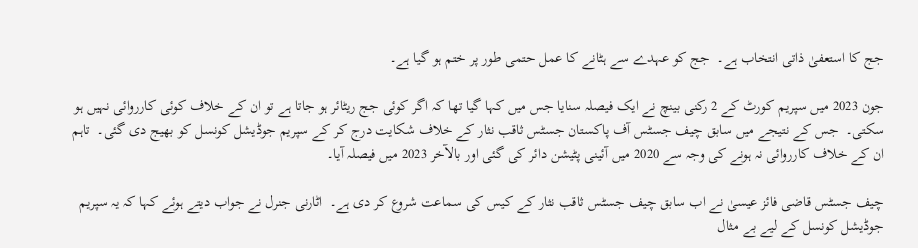جج کا استعفیٰ ذاتی انتخاب ہے۔  جج کو عہدے سے ہٹانے کا عمل حتمی طور پر ختم ہو گیا ہے۔

جون 2023 میں سپریم کورٹ کے 2 رکنی بینچ نے ایک فیصلہ سنایا جس میں کہا گیا تھا کہ اگر کوئی جج ریٹائر ہو جاتا ہے تو ان کے خلاف کوئی کارروائی نہیں ہو سکتی۔  جس کے نتیجے میں سابق چیف جسٹس آف پاکستان جسٹس ثاقب نثار کے خلاف شکایت درج کر کے سپریم جوڈیشل کونسل کو بھیج دی گئی۔  تاہم ان کے خلاف کارروائی نہ ہونے کی وجہ سے 2020 میں آئینی پٹیشن دائر کی گئی اور بالآخر 2023 میں فیصلہ آیا۔

چیف جسٹس قاضی فائز عیسیٰ نے اب سابق چیف جسٹس ثاقب نثار کے کیس کی سماعت شروع کر دی ہے۔  اٹارنی جنرل نے جواب دیتے ہوئے کہا کہ یہ سپریم جوڈیشل کونسل کے لیے بے مثال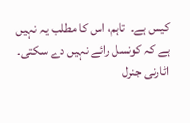کیس ہے۔  تاہم، اس کا مطلب یہ نہیں ہے کہ کونسل رائے نہیں دے سکتی۔  اٹارنی جنرل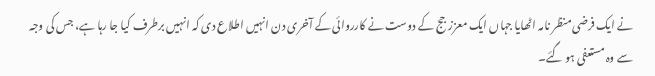نے ایک فرضی منظر نامہ اٹھایا جہاں ایک معزز جج کے دوست نے کارروائی کے آخری دن انہیں اطلاع دی کہ انہیں برطرف کیا جا رہا ہے، جس کی وجہ سے وہ مستعفی ہو گئے۔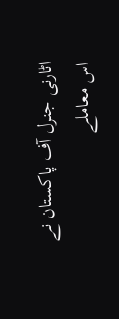اٹارنی جنرل آف پاکستان نے اس معاملے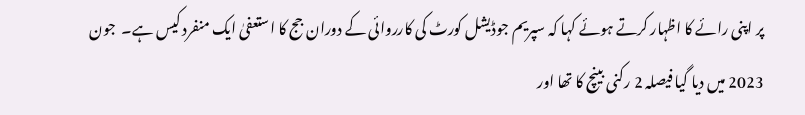پر اپنی رائے کا اظہار کرتے ہوئے کہا کہ سپریم جوڈیشل کورٹ کی کارروائی کے دوران جج کا استعفیٰ ایک منفرد کیس ہے۔  جون 2023 میں دیا گیا فیصلہ 2 رکنی بینچ کا تھا اور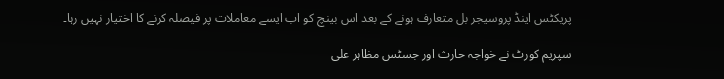پریکٹس اینڈ پروسیجر بل متعارف ہونے کے بعد اس بینچ کو اب ایسے معاملات پر فیصلہ کرنے کا اختیار نہیں رہا۔

سپریم کورٹ نے خواجہ حارث اور جسٹس مظاہر علی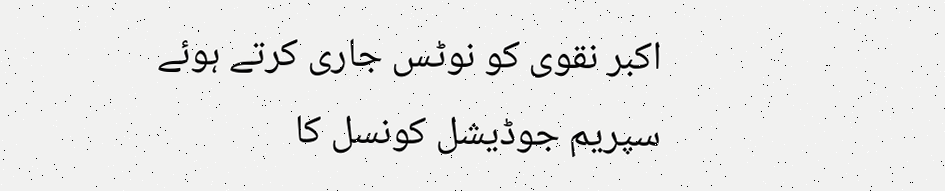اکبر نقوی کو نوٹس جاری کرتے ہوئے سپریم جوڈیشل کونسل کا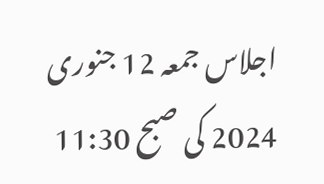اجلاس جمعہ 12 جنوری 2024 کی صبح 11:30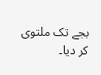بجے تک ملتوی کر دیا۔